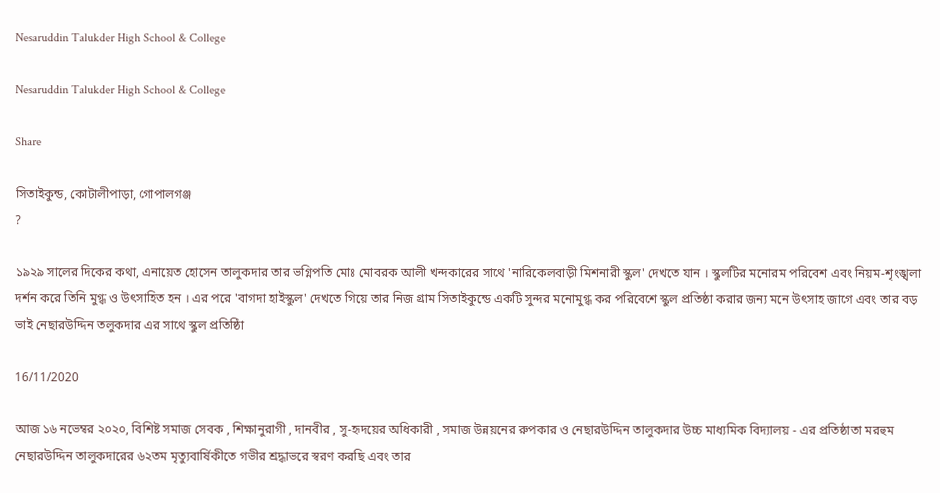Nesaruddin Talukder High School & College

Nesaruddin Talukder High School & College

Share

সিতাইকুন্ড, কোটালীপাড়া, গোপালগঞ্জ
?

১৯২৯ সালের দিকের কথা, এনায়েত হোসেন তালুকদার তার ভগ্নিপতি মোঃ মোবরক আলী খন্দকারের সাথে 'নারিকেলবাড়ী মিশনারী স্কুল' দেখতে যান । স্কুলটির মনোরম পরিবেশ এবং নিয়ম-শৃংঙ্খলা দর্শন করে তিনি মুগ্ধ ও উৎসাহিত হন । এর পরে 'বাগদা হাইস্কুল' দেখতে গিয়ে তার নিজ গ্রাম সিতাইকুন্ডে একটি সুন্দর মনোমুগ্ধ কর পরিবেশে স্কুল প্রতিষ্ঠা করার জন্য মনে উৎসাহ জাগে এবং তার বড় ভাই নেছারউদ্দিন তলুকদার এর সাথে স্কুল প্রতিষ্ঠিা

16/11/2020

আজ ১৬ নভেম্বর ২০২০, বিশিষ্ট সমাজ সেবক , শিক্ষানুরাগী , দানবীর , সু-হৃদয়ের অধিকারী , সমাজ উন্নয়নের রুপকার ও নেছারউদ্দিন তালুকদার উচ্চ মাধ্যমিক বিদ্যালয় - এর প্রতিষ্ঠাতা মরহুম নেছারউদ্দিন তালুকদারের ৬২তম মৃত্যুবার্ষিকীতে গভীর শ্রদ্ধাভরে স্বরণ করছি এবং তার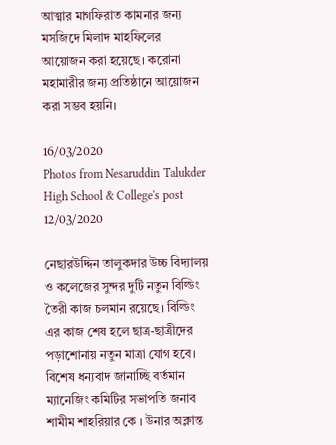আত্মার মাগফিরাত কামনার জন্য মসজিদে মিলাদ মাহফিলের আয়োজন করা হয়েছে। করোনা মহামারীর জন্য প্রতিষ্ঠানে আয়োজন করা সম্ভব হয়নি।

16/03/2020
Photos from Nesaruddin Talukder High School & College's post 12/03/2020

নেছারউদ্দিন তালুকদার উচ্চ বিদ্যালয় ও কলেজের সুন্দর দুটি নতুন বিল্ডিং তৈরী কাজ চলমান রয়েছে। বিল্ডিং এর কাজ শেষ হলে ছাত্র-ছাত্রীদের পড়াশোনায় নতুন মাত্রা যোগ হবে। বিশেষ ধন্যবাদ জানাচ্ছি বর্তমান ম্যানেজিং কমিটির সভাপতি জনাব শামীম শাহরিয়ার কে । উনার অক্লান্ত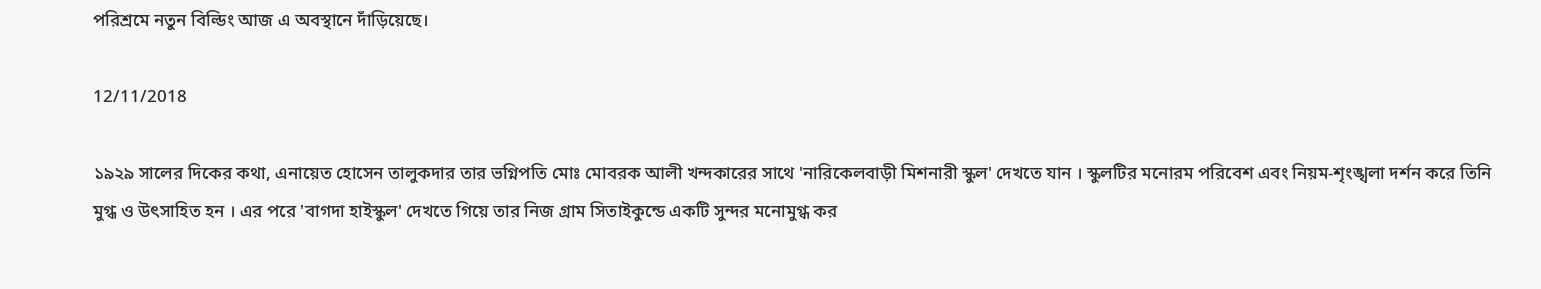পরিশ্রমে নতুন বিল্ডিং আজ এ অবস্থানে দাঁড়িয়েছে।

12/11/2018

১৯২৯ সালের দিকের কথা, এনায়েত হোসেন তালুকদার তার ভগ্নিপতি মোঃ মোবরক আলী খন্দকারের সাথে 'নারিকেলবাড়ী মিশনারী স্কুল' দেখতে যান । স্কুলটির মনোরম পরিবেশ এবং নিয়ম-শৃংঙ্খলা দর্শন করে তিনি মুগ্ধ ও উৎসাহিত হন । এর পরে 'বাগদা হাইস্কুল' দেখতে গিয়ে তার নিজ গ্রাম সিতাইকুন্ডে একটি সুন্দর মনোমুগ্ধ কর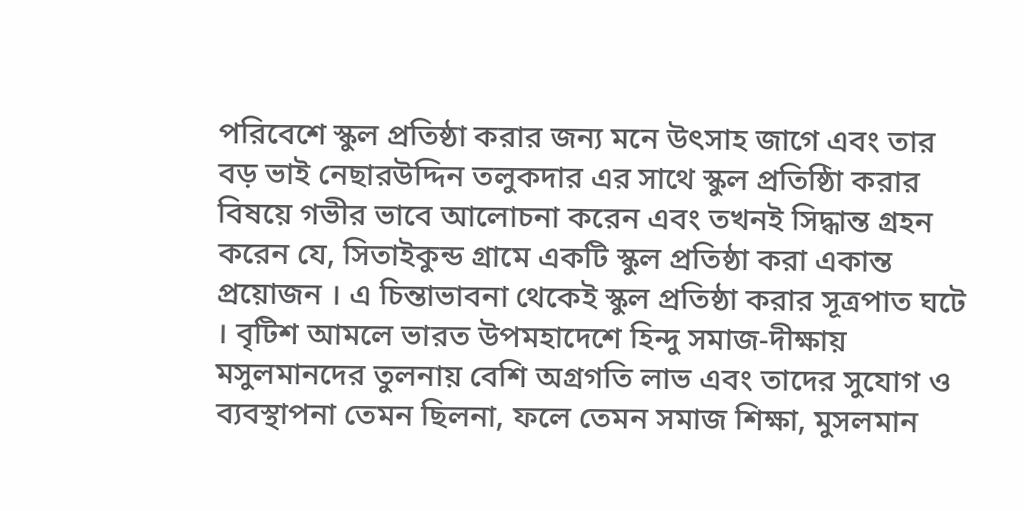পরিবেশে স্কুল প্রতিষ্ঠা করার জন্য মনে উৎসাহ জাগে এবং তার বড় ভাই নেছারউদ্দিন তলুকদার এর সাথে স্কুল প্রতিষ্ঠিা করার বিষয়ে গভীর ভাবে আলোচনা করেন এবং তখনই সিদ্ধান্ত গ্রহন করেন যে, সিতাইকুন্ড গ্রামে একটি স্কুল প্রতিষ্ঠা করা একান্ত প্রয়োজন । এ চিন্তাভাবনা থেকেই স্কুল প্রতিষ্ঠা করার সূত্রপাত ঘটে । বৃটিশ আমলে ভারত উপমহাদেশে হিন্দু সমাজ-দীক্ষায় মসুলমানদের তুলনায় বেশি অগ্রগতি লাভ এবং তাদের সুযোগ ও ব্যবস্থাপনা তেমন ছিলনা, ফলে তেমন সমাজ শিক্ষা, মুসলমান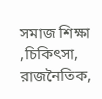সমাজ শিক্ষা ,চিকিৎসা, রাজনৈতিক,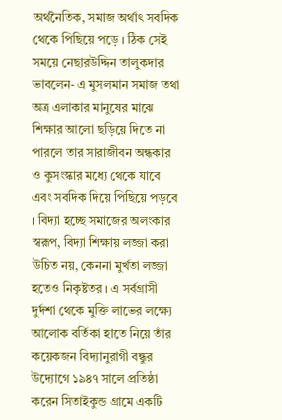অর্থনৈতিক, সমাজ অর্থাৎ সবদিক থেকে পিছিয়ে পড়ে । ঠিক সেই সময়ে নেছারউদ্দিন তালুকদার ভাবলেন- এ মুসলমান সমাজ তথা অত্র এলাকার মানুষের মাঝে শিক্ষার আলো ছড়িয়ে দিতে না পারলে তার সারাজীবন অন্ধকার ও কুসংস্কার মধ্যে থেকে যাবে এবং সবদিক দিয়ে পিছিয়ে পড়বে । বিদ্যা হচ্ছে সমাজের অলংকার স্বরূপ, বিদ্যা শিক্ষায় লজ্জা করা উচিত নয়, কেননা মুর্খতা লজ্জা হতেও নিকৃষ্টতর । এ সর্বগ্রাসী দুর্দশা থেকে মুক্তি লাভের লক্ষ্যে আলোক বর্তিকা হাতে নিয়ে তাঁর কয়েকজন বিদ্যানুরাগী বন্ধুর উদ্যোগে ১৯৪৭ সালে প্রতিষ্ঠা করেন সিতাইকুন্ড গ্রামে একটি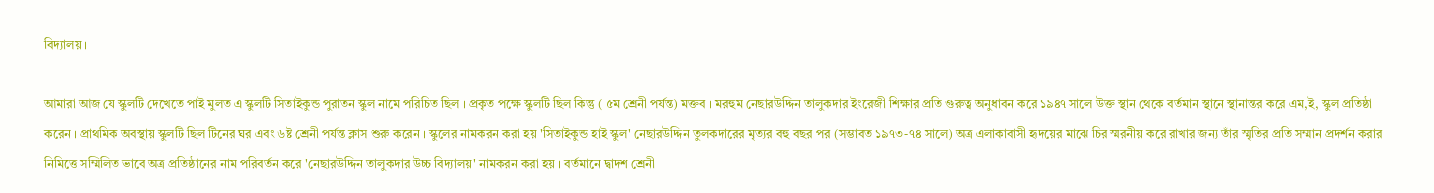বিদ্যালয় ।

আমারা আজ যে স্কুলটি দেখেতে পাই মুলত এ স্কুলটি সিতাইকুন্ড পুরাতন স্কুল নামে পরিচিত ছিল । প্রকৃত পক্ষে স্কুলটি ছিল কিন্তু ( ৫ম শ্রেনী পর্যন্ত) মক্তব । মরহুম নেছারউদ্দিন তালুকদার ইংরেজী শিক্ষার প্রতি গুরুত্ব অনুধাবন করে ১৯৪৭ সালে উক্ত স্থান থেকে বর্তমান স্থানে স্থানান্তর করে এম,ই, স্কুল প্রতিষ্ঠা করেন । প্রাথমিক অবস্থায় স্কুলটি ছিল টিনের ঘর এবং ৬ষ্ট শ্রেনী পর্যন্ত ক্লাস শুরু করেন । স্কুলের নামকরন করা হয় 'সিতাইকুন্ড হাই স্কুল' নেছারউদ্দিন তুলকদারের মৃত্যর বহু বছর পর (সম্ভাবত ১৯৭৩-৭৪ সালে) অত্র এলাকাবাসী হৃদয়ের মাঝে চির স্মরনীয় করে রাখার জন্য তাঁর স্মৃতির প্রতি সম্মান প্রদর্শন করার নিমিত্তে সম্মিলিত ভাবে অত্র প্রতিষ্ঠানের নাম পরিবর্তন করে 'নেছারউদ্দিন তালুকদার উচ্চ বিদ্যালয়' নামকরন করা হয় । বর্তমানে দ্বাদশ শ্রেনী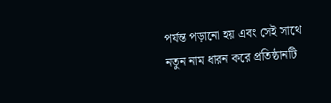পর্যন্ত পড়ানো হয় এবং সেই সাথে নতুন নাম ধারন করে প্রতিষ্ঠানটি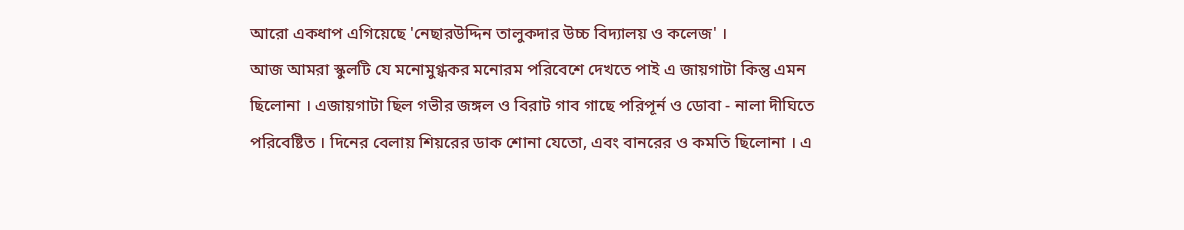আরো একধাপ এগিয়েছে 'নেছারউদ্দিন তালুকদার উচ্চ বিদ্যালয় ও কলেজ' ।
আজ আমরা স্কুলটি যে মনোমুগ্ধকর মনোরম পরিবেশে দেখতে পাই এ জায়গাটা কিন্তু এমন ছিলোনা । এজায়গাটা ছিল গভীর জঙ্গল ও বিরাট গাব গাছে পরিপূর্ন ও ডোবা - নালা দীঘিতে পরিবেষ্টিত । দিনের বেলায় শিয়রের ডাক শোনা যেতো, এবং বানরের ও কমতি ছিলোনা । এ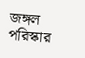জঙ্গল পরিস্কার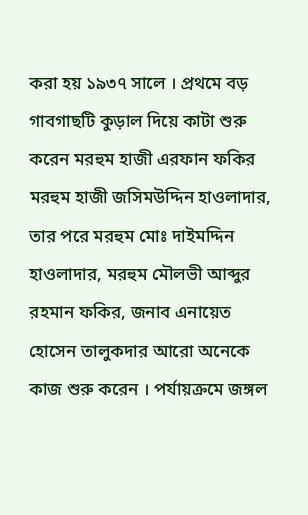করা হয় ১৯৩৭ সালে । প্রথমে বড় গাবগাছটি কুড়াল দিয়ে কাটা শুরু করেন মরহুম হাজী এরফান ফকির মরহুম হাজী জসিমউদ্দিন হাওলাদার, তার পরে মরহুম মোঃ দাইমদ্দিন হাওলাদার, মরহুম মৌলভী আব্দুর রহমান ফকির, জনাব এনায়েত হোসেন তালুকদার আরো অনেকে কাজ শুরু করেন । পর্যায়ক্রমে জঙ্গল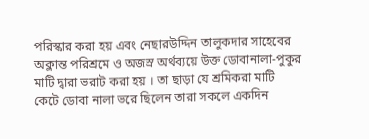পরিস্কার করা হয় এবং নেছারউদ্দিন তালুকদার সাহেবের অক্লান্ত পরিশ্রমে ও অজস্র অর্থব্যয়ে উক্ত ডোবানালা-পুকুর মাটি দ্বারা ভরাট করা হয় । তা ছাড়া যে শ্রমিকরা মাটি কেটে ডোবা নালা ভরে ছিলেন তারা সকলে একদিন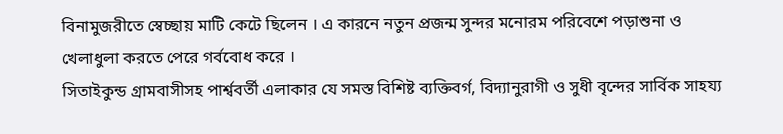বিনামুজরীতে স্বেচ্ছায় মাটি কেটে ছিলেন । এ কারনে নতুন প্রজন্ম সুন্দর মনোরম পরিবেশে পড়াশুনা ও খেলাধুলা করতে পেরে গর্ববোধ করে ।
সিতাইকুন্ড গ্রামবাসীসহ পার্শ্ববর্তী এলাকার যে সমস্ত বিশিষ্ট ব্যক্তিবর্গ, বিদ্যানুরাগী ও সুধী বৃন্দের সার্বিক সাহয্য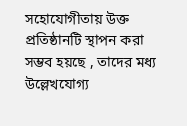সহোযোগীতায় উক্ত প্রতিষ্ঠানটি স্থাপন করা সম্ভব হয়ছে , তাদের মধ্য উল্লেখযোগ্য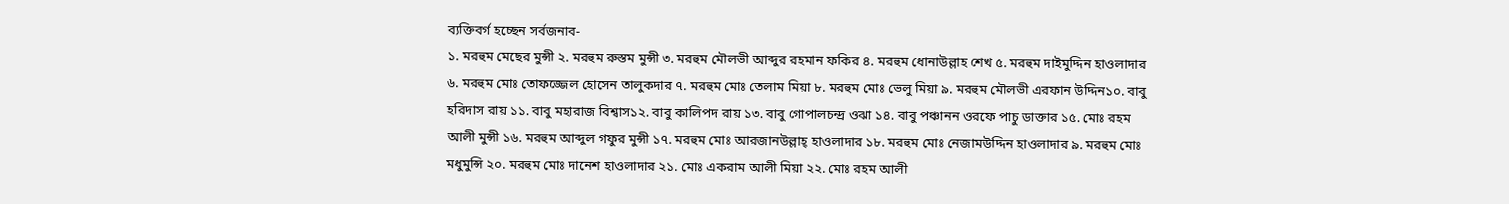ব্যক্তিবর্গ হচ্ছেন সর্বজনাব-
১. মরহুম মেছের মুন্সী ২. মরহুম রুস্তম মুন্সী ৩. মরহুম মৌলভী আব্দুর রহমান ফকির ৪. মরহুম ধোনাউল্লাহ শেখ ৫. মরহুম দাইমুদ্দিন হাওলাদার ৬. মরহুম মোঃ তোফজ্জেল হোসেন তালুকদার ৭. মরহুম মোঃ তেলাম মিয়া ৮. মরহুম মোঃ ভেলু মিয়া ৯. মরহুম মৌলভী এরফান উদ্দিন১০. বাবু হরিদাস রায় ১১. বাবু মহারাজ বিশ্বাস১২. বাবু কালিপদ রায় ১৩. বাবু গোপালচন্দ্র ওঝা ১৪. বাবু পঞ্চানন ওরফে পাচু ডাক্তার ১৫. মোঃ রহম আলী মুন্সী ১৬. মরহুম আব্দুল গফুর মুন্সী ১৭. মরহুম মোঃ আরজানউল্লাহ্ হাওলাদার ১৮. মরহুম মোঃ নেজামউদ্দিন হাওলাদার ৯. মরহুম মোঃ মধুমুন্সি ২০. মরহুম মোঃ দানেশ হাওলাদার ২১. মোঃ একরাম আলী মিয়া ২২. মোঃ রহম আলী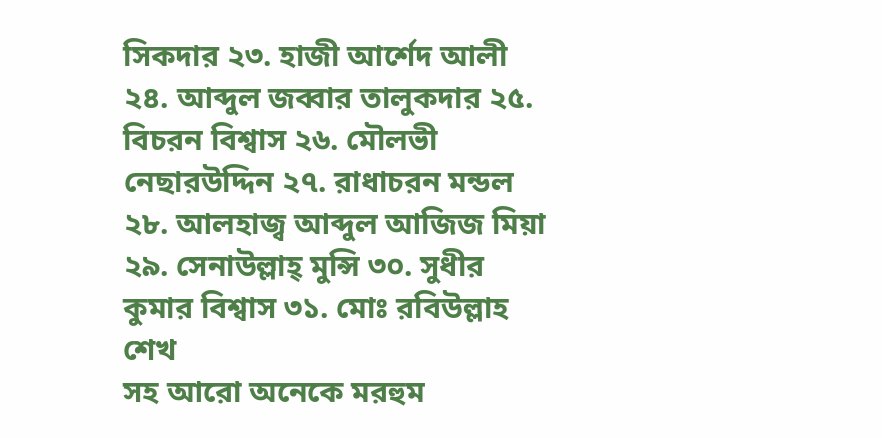সিকদার ২৩. হাজী আর্শেদ আলী ২৪. আব্দুল জব্বার তালুকদার ২৫. বিচরন বিশ্বাস ২৬. মৌলভী নেছারউদ্দিন ২৭. রাধাচরন মন্ডল ২৮. আলহাজ্ব আব্দুল আজিজ মিয়া ২৯. সেনাউল্লাহ্ মুন্সি ৩০. সুধীর কুমার বিশ্বাস ৩১. মোঃ রবিউল্লাহ শেখ
সহ আরো অনেকে মরহুম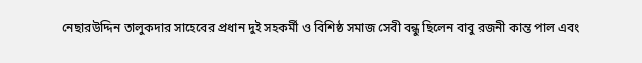নেছারউদ্দিন তালুকদার সাহেবের প্রধান দুই সহকর্মী ও বিশিষ্ঠ সমাজ সেবী বন্ধু ছিলেন বাবু রজনী কান্ত পাল এবং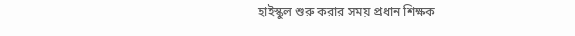হাইস্কুল শুরু করার সময় প্রধান শিক্ষক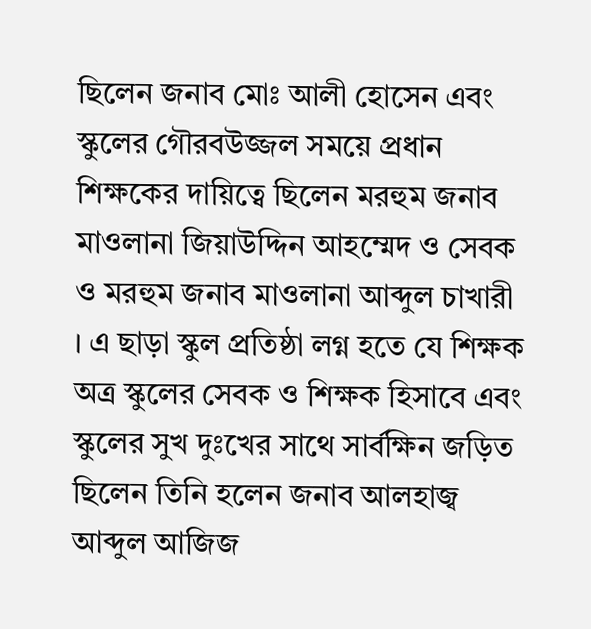ছিলেন জনাব মোঃ আলী হোসেন এবং স্কুলের গৌরবউজ্জল সময়ে প্রধান শিক্ষকের দায়িত্বে ছিলেন মরহুম জনাব মাওলানা জিয়াউদ্দিন আহম্মেদ ও সেবক ও মরহুম জনাব মাওলানা আব্দুল চাখারী । এ ছাড়া স্কুল প্রতিষ্ঠা লগ্ন হতে যে শিক্ষক অত্র স্কুলের সেবক ও শিক্ষক হিসাবে এবং স্কুলের সুখ দুঃখের সাথে সার্বক্ষিন জড়িত ছিলেন তিনি হলেন জনাব আলহাজ্ব আব্দুল আজিজ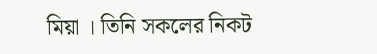মিয়া । তিনি সকলের নিকট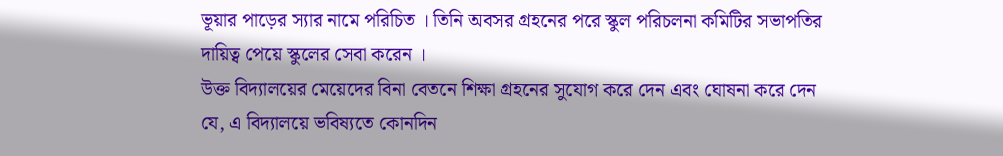ভূয়ার পাড়ের স্যার নামে পরিচিত । তিনি অবসর গ্রহনের পরে স্কুল পরিচলনা কমিটির সভাপতির দায়িত্ব পেয়ে স্কুলের সেবা করেন ।
উক্ত বিদ্যালয়ের মেয়েদের বিনা বেতনে শিক্ষা গ্রহনের সুযোগ করে দেন এবং ঘোষনা করে দেন যে, এ বিদ্যালয়ে ভবিষ্যতে কোনদিন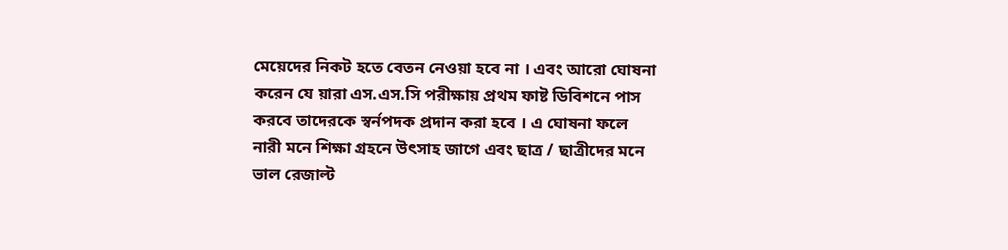মেয়েদের নিকট হতে বেতন নেওয়া হবে না । এবং আরো ঘোষনা করেন যে য়ারা এস.এস.সি পরীক্ষায় প্রথম ফাষ্ট ডিবিশনে পাস করবে তাদেরকে স্বর্নপদক প্রদান করা হবে । এ ঘোষনা ফলে নারী মনে শিক্ষা গ্রহনে উৎসাহ জাগে এবং ছাত্র / ছাত্রীদের মনে ভাল রেজাল্ট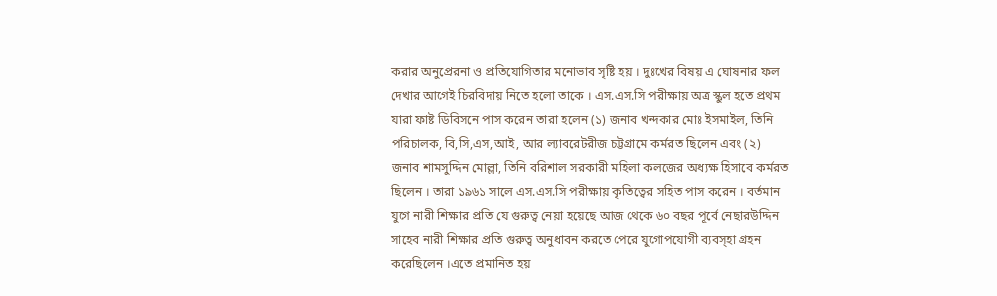করার অনুপ্রেরনা ও প্রতিযোগিতার মনোভাব সৃষ্টি হয় । দুঃখের বিষয় এ ঘোষনার ফল দেখার আগেই চিরবিদায় নিতে হলো তাকে । এস.এস.সি পরীক্ষায় অত্র স্কুল হতে প্রথম যারা ফাষ্ট ডিবিসনে পাস করেন তারা হলেন (১) জনাব খন্দকার মোঃ ইসমাইল, তিনি পরিচালক, বি,সি,এস,আই, আর ল্যাবরেটরীজ চট্টগ্রামে কর্মরত ছিলেন এবং (২) জনাব শামসুদ্দিন মোল্লা, তিনি বরিশাল সরকারী মহিলা কলজের অধ্যক্ষ হিসাবে কর্মরত ছিলেন । তারা ১৯৬১ সালে এস.এস.সি পরীক্ষায় কৃতিত্বের সহিত পাস করেন । বর্তমান যুগে নারী শিক্ষার প্রতি যে গুরুত্ব নেয়া হয়েছে আজ থেকে ৬০ বছর পূর্বে নেছারউদ্দিন সাহেব নারী শিক্ষার প্রতি গুরুত্ব অনুধাবন করতে পেরে যুগোপযোগী ব্যবস্হা গ্রহন করেছিলেন ।এতে প্রমানিত হয়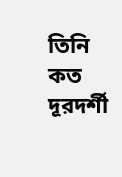তিনি কত দূরদর্শী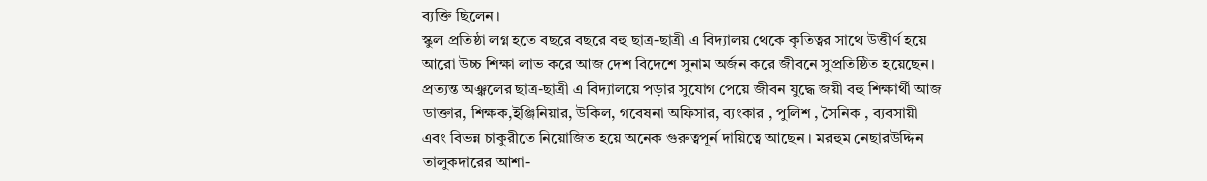ব্যক্তি ছিলেন।
স্কুল প্রতিষ্ঠা লগ্ন হতে বছরে বছরে বহু ছাত্র-ছাত্রী এ বিদ্যালয় থেকে কৃতিত্বর সাথে উত্তীর্ণ হয়ে আরো উচ্চ শিক্ষা লাভ করে আজ দেশ বিদেশে সুনাম অর্জন করে জীবনে সুপ্রতিষ্ঠিত হয়েছেন। প্রত্যন্ত অঞ্ঝলের ছাত্র-ছাত্রী এ বিদ্যালয়ে পড়ার সুযোগ পেয়ে জীবন যুদ্ধে জয়ী বহু শিক্ষার্থী আজ ডাক্তার, শিক্ষক,ইঞ্জিনিয়ার, উকিল, গবেষনা অফিসার, ব্যংকার , পুলিশ , সৈনিক , ব্যবসায়ী এবং বিভন্ন চাকুরীতে নিয়োজিত হয়ে অনেক গুরুত্বপূর্ন দায়িত্বে আছেন । মরহুম নেছারউদ্দিন তালুকদারের আশা-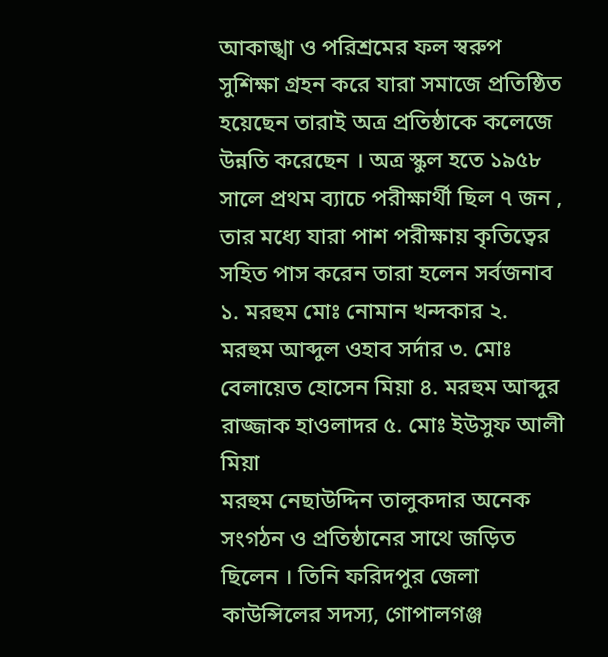আকাঙ্খা ও পরিশ্রমের ফল স্বরুপ সুশিক্ষা গ্রহন করে যারা সমাজে প্রতিষ্ঠিত হয়েছেন তারাই অত্র প্রতিষ্ঠাকে কলেজে উন্নতি করেছেন । অত্র স্কুল হতে ১৯৫৮ সালে প্রথম ব্যাচে পরীক্ষার্থী ছিল ৭ জন , তার মধ্যে যারা পাশ পরীক্ষায় কৃতিত্বের সহিত পাস করেন তারা হলেন সর্বজনাব
১. মরহুম মোঃ নোমান খন্দকার ২. মরহুম আব্দুল ওহাব সর্দার ৩. মোঃ বেলায়েত হোসেন মিয়া ৪. মরহুম আব্দুর রাজ্জাক হাওলাদর ৫. মোঃ ইউসুফ আলী মিয়া
মরহুম নেছাউদ্দিন তালুকদার অনেক সংগঠন ও প্রতিষ্ঠানের সাথে জড়িত ছিলেন । তিনি ফরিদপুর জেলা কাউন্সিলের সদস্য, গোপালগঞ্জ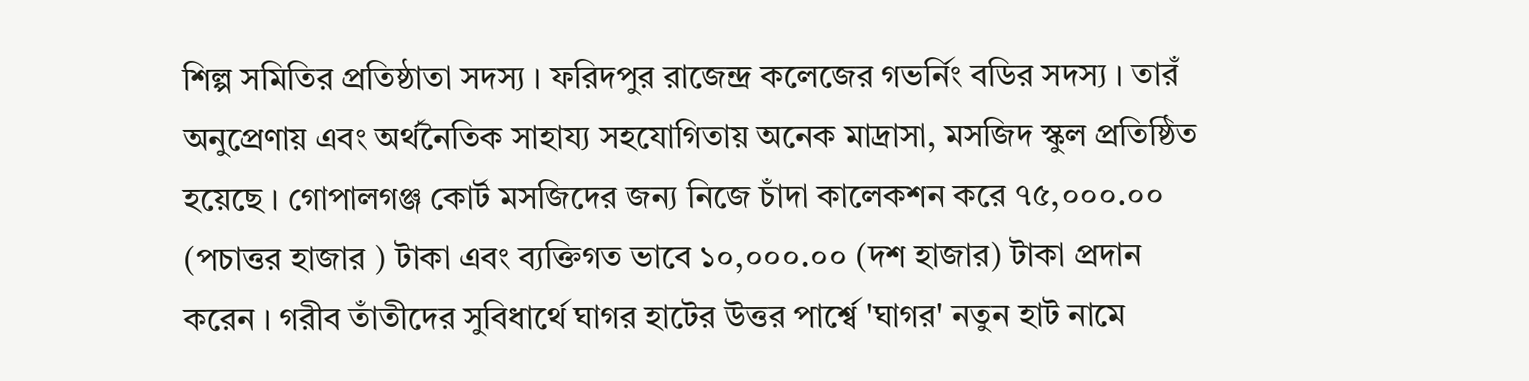শিল্প সমিতির প্রতিষ্ঠাতা সদস্য । ফরিদপুর রাজেন্দ্র কলেজের গভর্নিং বডির সদস্য । তারঁ অনুপ্রেণায় এবং অর্থনৈতিক সাহায্য সহযোগিতায় অনেক মাদ্রাসা, মসজিদ স্কুল প্রতিষ্ঠিত হয়েছে । গোপালগঞ্জ কোর্ট মসজিদের জন্য নিজে চাঁদা কালেকশন করে ৭৫,০০০.০০ (পচাত্তর হাজার ) টাকা এবং ব্যক্তিগত ভাবে ১০,০০০.০০ (দশ হাজার) টাকা প্রদান করেন । গরীব তাঁতীদের সুবিধার্থে ঘাগর হাটের উত্তর পার্শ্বে 'ঘাগর' নতুন হাট নামে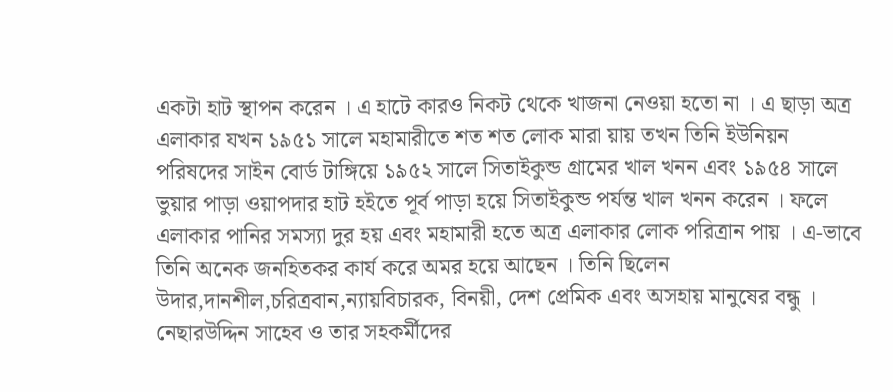একটা হাট স্থাপন করেন । এ হাটে কারও নিকট থেকে খাজনা নেওয়া হতো না । এ ছাড়া অত্র এলাকার যখন ১৯৫১ সালে মহামারীতে শত শত লোক মারা য়ায় তখন তিনি ইউনিয়ন পরিষদের সাইন বোর্ড টাঙ্গিয়ে ১৯৫২ সালে সিতাইকুন্ড গ্রামের খাল খনন এবং ১৯৫৪ সালে ভুয়ার পাড়া ওয়াপদার হাট হইতে পূর্ব পাড়া হয়ে সিতাইকুন্ড পর্যন্ত খাল খনন করেন । ফলে এলাকার পানির সমস্যা দুর হয় এবং মহামারী হতে অত্র এলাকার লোক পরিত্রান পায় । এ-ভাবে তিনি অনেক জনহিতকর কার্য করে অমর হয়ে আছেন । তিনি ছিলেন উদার,দানশীল,চরিত্রবান,ন্যায়বিচারক, বিনয়ী, দেশ প্রেমিক এবং অসহায় মানুষের বন্ধু ।
নেছারউদ্দিন সাহেব ও তার সহকর্মীদের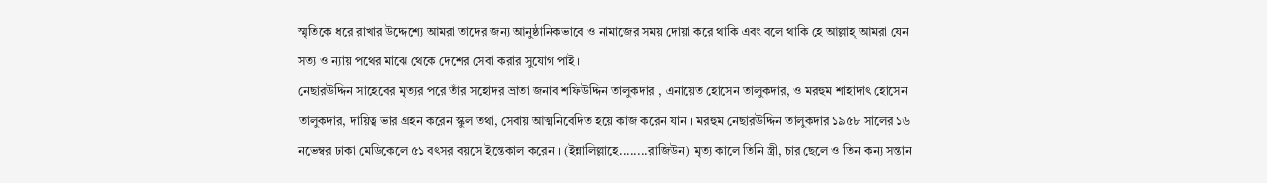স্মৃতিকে ধরে রাখার উদ্দেশ্যে আমরা তাদের জন্য আনুষ্ঠানিকভাবে ও নামাজের সময় দোয়া করে থাকি এবং বলে থাকি হে আল্লাহ্ আমরা যেন সত্য ও ন্যায় পথের মাঝে থেকে দেশের সেবা করার সুযোগ পাই ।
নেছারউদ্দিন সাহেবের মৃত্যর পরে তাঁর সহোদর ভ্রাতা জনাব শফিউদ্দিন তালুকদার , এনায়েত হোসেন তালুকদার, ও মরহুম শাহাদাৎ হোসেন তালুকদার, দায়িত্ব ভার গ্রহন করেন স্কুল তথা, সেবায় আত্মনিবেদিত হয়ে কাজ করেন যান । মরহুম নেছারউদ্দিন তালুকদার ১৯৫৮ সালের ১৬ নভেম্বর ঢাকা মেডিকেলে ৫১ বৎসর বয়সে ইন্তেকাল করেন । (ইন্নালিল্লাহে........রাজিউন) মৃত্য কালে তিনি স্ত্রী, চার ছেলে ও তিন কন্য সন্তান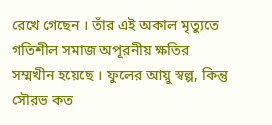রেখে গেছেন । তাঁর এই অকাল মৃত্যুতে গতিশীল সমাজ অপূরনীয় ক্ষতির সম্মখীন হয়েছে । ফুলের আয়ু স্বল্প, কিন্তু সৌরভ কত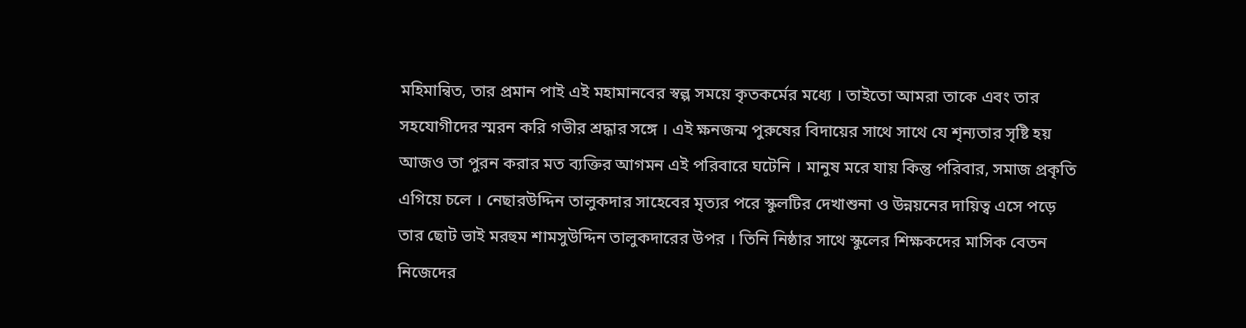মহিমান্বিত, তার প্রমান পাই এই মহামানবের স্বল্প সময়ে কৃতকর্মের মধ্যে । তাইতো আমরা তাকে এবং তার সহযোগীদের স্মরন করি গভীর শ্রদ্ধার সঙ্গে । এই ক্ষনজন্ম পুরুষের বিদায়ের সাথে সাথে যে শৃন্যতার সৃষ্টি হয় আজও তা পুরন করার মত ব্যক্তির আগমন এই পরিবারে ঘটেনি । মানুষ মরে যায় কিন্তু পরিবার, সমাজ প্রকৃতি এগিয়ে চলে । নেছারউদ্দিন তালুকদার সাহেবের মৃত্যর পরে স্কুলটির দেখাশুনা ও উন্নয়নের দায়িত্ব এসে পড়ে তার ছোট ভাই মরহুম শামসুউদ্দিন তালুকদারের উপর । তিনি নিষ্ঠার সাথে স্কুলের শিক্ষকদের মাসিক বেতন নিজেদের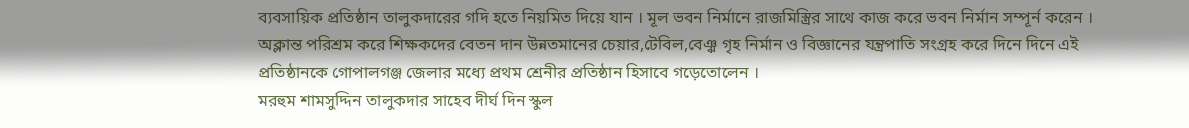ব্যবসায়িক প্রতিষ্ঠান তালুকদারের গদি হতে নিয়মিত দিয়ে যান । মূল ভবন নির্মানে রাজমিস্ত্রির সাথে কাজ করে ভবন নির্মান সম্পূর্ন করেন । অক্লান্ত পরিশ্রম করে শিক্ষকদের বেতন দান উন্নতমানের চেয়ার,টেবিল,বেঞ্ঝ গৃহ নির্মান ও বিজ্ঞানের যন্ত্রপাতি সংগ্রহ করে দিনে দিনে এই প্রতিষ্ঠানকে গোপালগঞ্জ জেলার মধ্যে প্রথম শ্রেনীর প্রতিষ্ঠান হিসাবে গড়েতোলেন ।
মরহুম শামসুদ্দিন তালুকদার সাহেব দীর্ঘ দিন স্কুল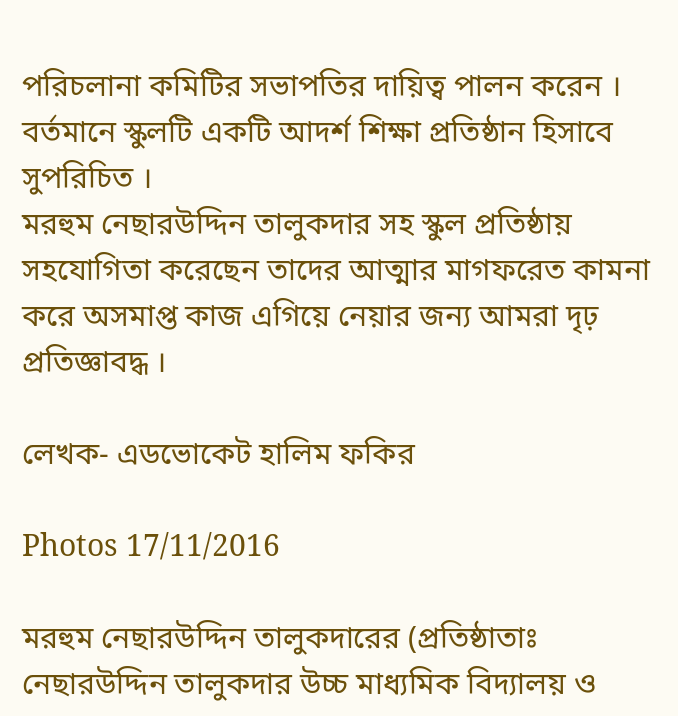পরিচলানা কমিটির সভাপতির দায়িত্ব পালন করেন । বর্তমানে স্কুলটি একটি আদর্শ শিক্ষা প্রতিষ্ঠান হিসাবে সুপরিচিত ।
মরহুম নেছারউদ্দিন তালুকদার সহ স্কুল প্রতিষ্ঠায় সহযোগিতা করেছেন তাদের আত্মার মাগফরেত কামনা করে অসমাপ্ত কাজ এগিয়ে নেয়ার জন্য আমরা দৃঢ় প্রতিজ্ঞাবদ্ধ ।

লেখক- এডভোকেট হালিম ফকির

Photos 17/11/2016

মরহুম নেছারউ‌দ্দিন তালুকদা‌রের (প্রতিষ্ঠাতাঃ নেছারউদ্দিন তালুকদার উচ্চ মাধ্যমিক বিদ্যালয় ও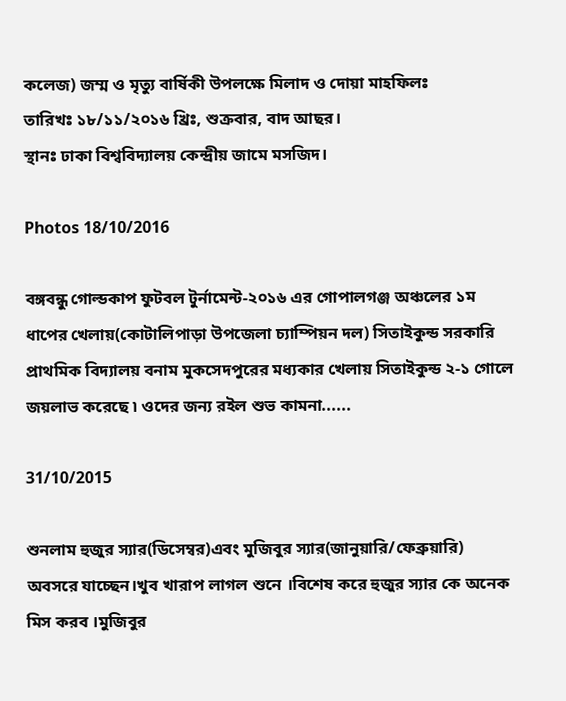কলেজ) জম্ম ও মৃত্যু বা‌র্ষিকী উপলক্ষে মিলাদ ও দোয়া মাহ‌ফিলঃ
তা‌রিখঃ ১৮/১১/২০১৬ খ্রিঃ, শুক্রবার, বাদ আছর।
স্থানঃ ঢাকা বিশ্ব‌বিদ্যালয় কেন্দ্রীয় জা‌মে মস‌জিদ।

Photos 18/10/2016

বঙ্গবন্ধু‌ গোল্ডকাপ ফুটবল টুর্নামেন্ট-২০১৬ এর গোপালগঞ্জ অঞ্চ‌লের ১ম ধা‌পের খেলায়(কোটা‌লিপাড়া উপ‌জেলা চ্যা‌ম্পিয়ন দল) সিতাইকুন্ড সরকা‌রি প্রাথ‌মিক বিদ্যালয় বনাম মুক‌সেদপুরের মধ্যকার খেলায় সিতাইকুন্ড ২-১ গো‌লে জয়লাভ ক‌রে‌ছে ৷ ওদের জন্য রইল শুভ কামনা......

31/10/2015

শুনলাম হুজুর স্যার(ডিসেম্বর)এবং মুজিবুর স্যার(জানুয়ারি/ফেব্রুয়ারি) অবসরে যাচ্ছেন।খুব খারাপ লাগল শুনে ।বিশেষ করে হুজুর স্যার কে অনেক মিস করব ।মুজিবুর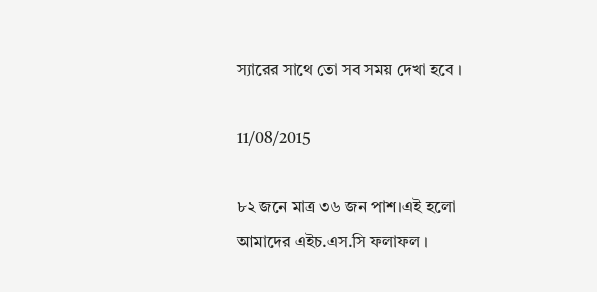স্যারের সাথে তো সব সময় দেখা হবে ।

11/08/2015

৮২ জনে মাত্র ৩৬ জন পাশ।এই হলো আমাদের এইচ.এস.সি ফলাফল ।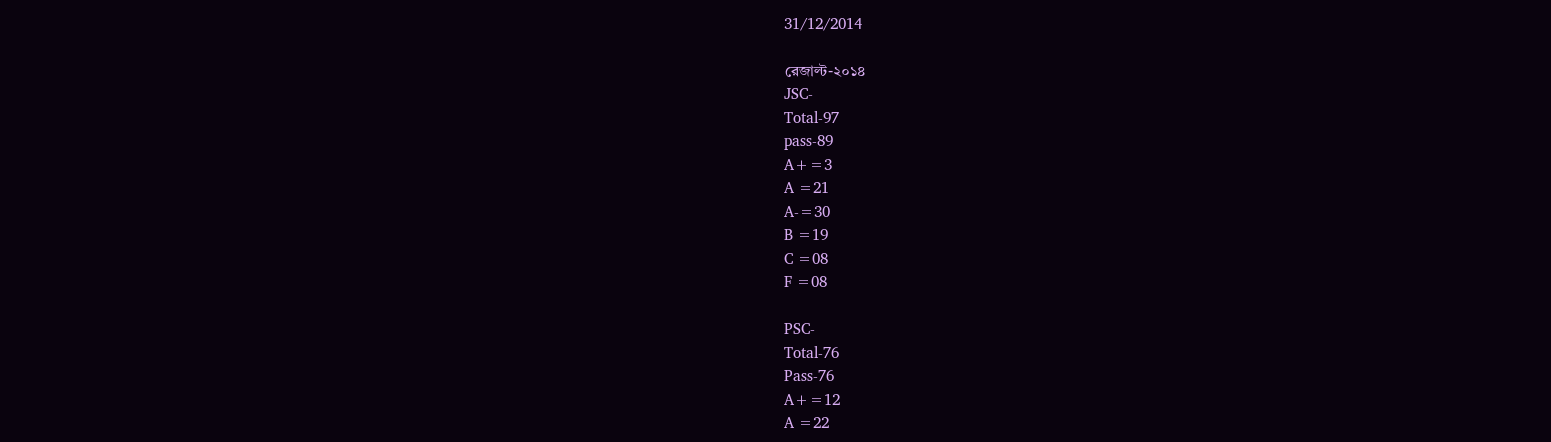31/12/2014

রেজাল্ট-২০১৪
JSC-
Total-97
pass-89
A+=3
A =21
A-=30
B =19
C =08
F =08

PSC-
Total-76
Pass-76
A+=12
A =22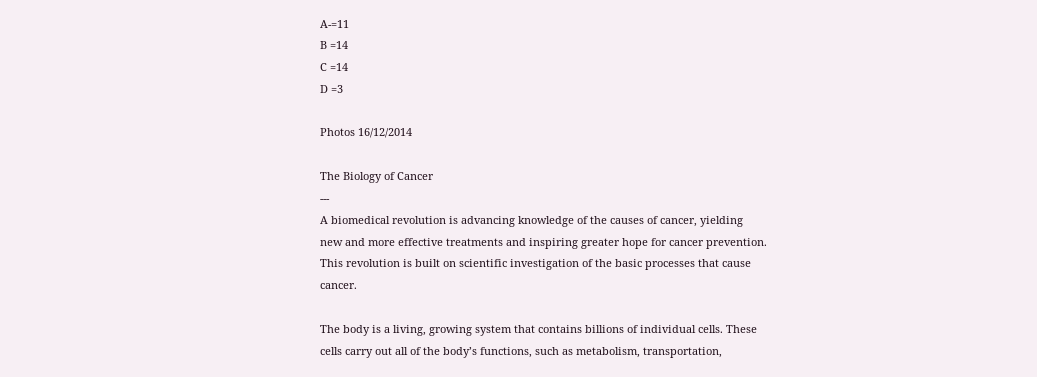A-=11
B =14
C =14
D =3

Photos 16/12/2014

The Biology of Cancer
---
A biomedical revolution is advancing knowledge of the causes of cancer, yielding new and more effective treatments and inspiring greater hope for cancer prevention. This revolution is built on scientific investigation of the basic processes that cause cancer.

The body is a living, growing system that contains billions of individual cells. These cells carry out all of the body’s functions, such as metabolism, transportation,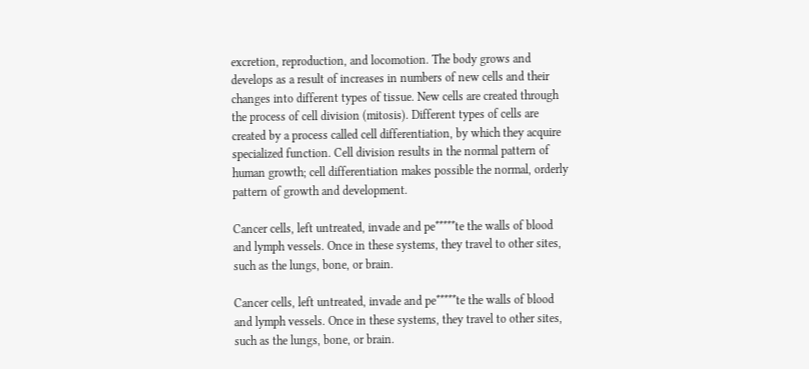excretion, reproduction, and locomotion. The body grows and develops as a result of increases in numbers of new cells and their changes into different types of tissue. New cells are created through the process of cell division (mitosis). Different types of cells are created by a process called cell differentiation, by which they acquire specialized function. Cell division results in the normal pattern of human growth; cell differentiation makes possible the normal, orderly pattern of growth and development.

Cancer cells, left untreated, invade and pe*****te the walls of blood and lymph vessels. Once in these systems, they travel to other sites, such as the lungs, bone, or brain.

Cancer cells, left untreated, invade and pe*****te the walls of blood and lymph vessels. Once in these systems, they travel to other sites, such as the lungs, bone, or brain.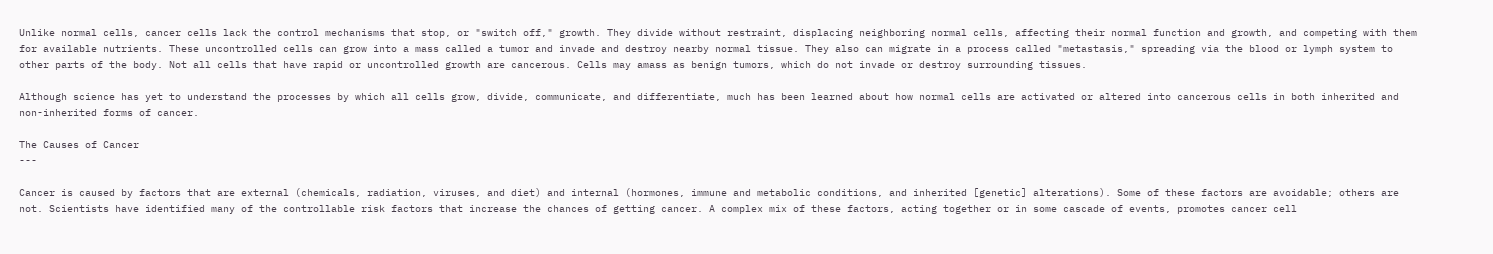Unlike normal cells, cancer cells lack the control mechanisms that stop, or "switch off," growth. They divide without restraint, displacing neighboring normal cells, affecting their normal function and growth, and competing with them for available nutrients. These uncontrolled cells can grow into a mass called a tumor and invade and destroy nearby normal tissue. They also can migrate in a process called "metastasis," spreading via the blood or lymph system to other parts of the body. Not all cells that have rapid or uncontrolled growth are cancerous. Cells may amass as benign tumors, which do not invade or destroy surrounding tissues.

Although science has yet to understand the processes by which all cells grow, divide, communicate, and differentiate, much has been learned about how normal cells are activated or altered into cancerous cells in both inherited and non-inherited forms of cancer.

The Causes of Cancer
---

Cancer is caused by factors that are external (chemicals, radiation, viruses, and diet) and internal (hormones, immune and metabolic conditions, and inherited [genetic] alterations). Some of these factors are avoidable; others are not. Scientists have identified many of the controllable risk factors that increase the chances of getting cancer. A complex mix of these factors, acting together or in some cascade of events, promotes cancer cell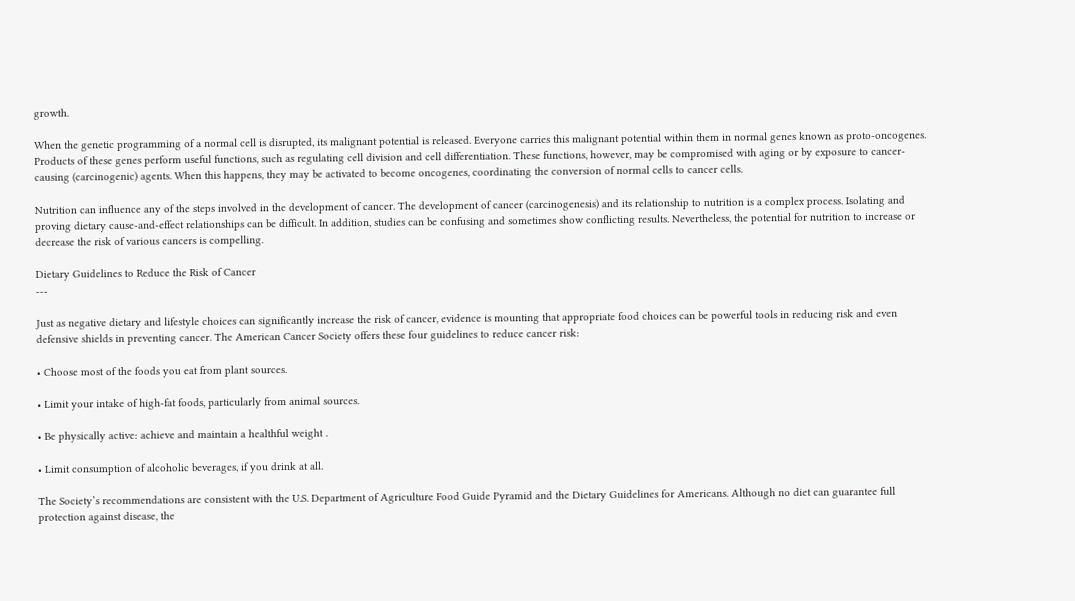growth.

When the genetic programming of a normal cell is disrupted, its malignant potential is released. Everyone carries this malignant potential within them in normal genes known as proto-oncogenes. Products of these genes perform useful functions, such as regulating cell division and cell differentiation. These functions, however, may be compromised with aging or by exposure to cancer-causing (carcinogenic) agents. When this happens, they may be activated to become oncogenes, coordinating the conversion of normal cells to cancer cells.

Nutrition can influence any of the steps involved in the development of cancer. The development of cancer (carcinogenesis) and its relationship to nutrition is a complex process. Isolating and proving dietary cause-and-effect relationships can be difficult. In addition, studies can be confusing and sometimes show conflicting results. Nevertheless, the potential for nutrition to increase or decrease the risk of various cancers is compelling.

Dietary Guidelines to Reduce the Risk of Cancer
---

Just as negative dietary and lifestyle choices can significantly increase the risk of cancer, evidence is mounting that appropriate food choices can be powerful tools in reducing risk and even defensive shields in preventing cancer. The American Cancer Society offers these four guidelines to reduce cancer risk:

• Choose most of the foods you eat from plant sources.

• Limit your intake of high-fat foods, particularly from animal sources.

• Be physically active: achieve and maintain a healthful weight .

• Limit consumption of alcoholic beverages, if you drink at all.

The Society’s recommendations are consistent with the U.S. Department of Agriculture Food Guide Pyramid and the Dietary Guidelines for Americans. Although no diet can guarantee full protection against disease, the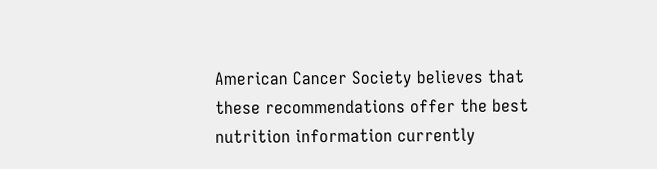American Cancer Society believes that these recommendations offer the best nutrition information currently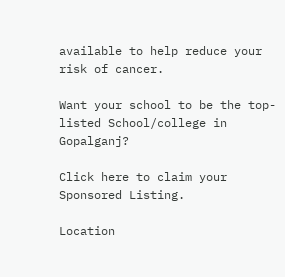available to help reduce your risk of cancer.

Want your school to be the top-listed School/college in Gopalganj?

Click here to claim your Sponsored Listing.

Location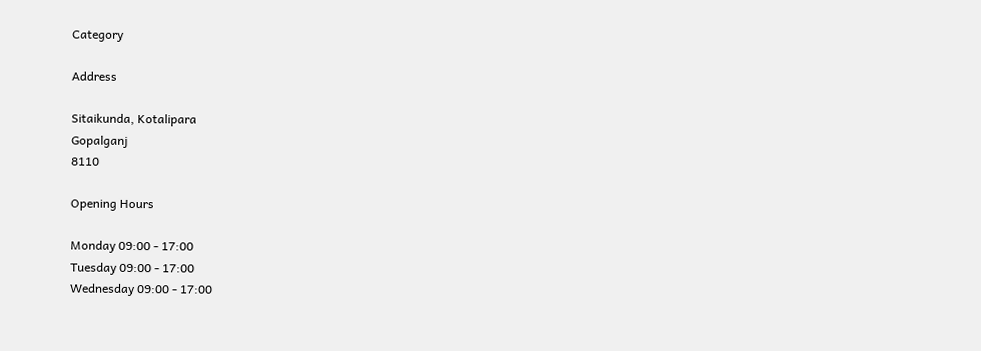Category

Address

Sitaikunda, Kotalipara
Gopalganj
8110

Opening Hours

Monday 09:00 - 17:00
Tuesday 09:00 - 17:00
Wednesday 09:00 - 17:00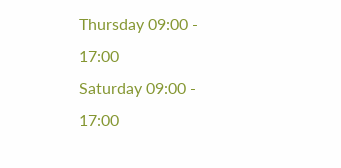Thursday 09:00 - 17:00
Saturday 09:00 - 17:00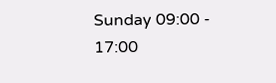Sunday 09:00 - 17:00